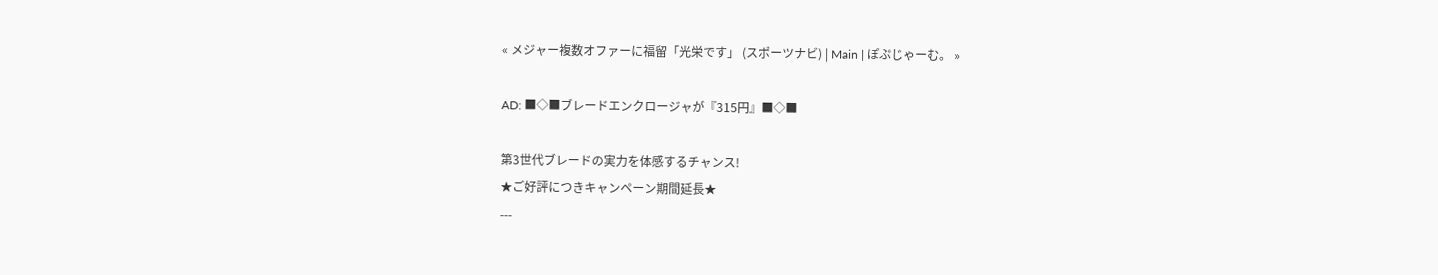« メジャー複数オファーに福留「光栄です」 (スポーツナビ) | Main | ぽぷじゃーむ。 »

AD: ■◇■ブレードエンクロージャが『315円』■◇■

第3世代ブレードの実力を体感するチャンス!
★ご好評につきキャンペーン期間延長★
---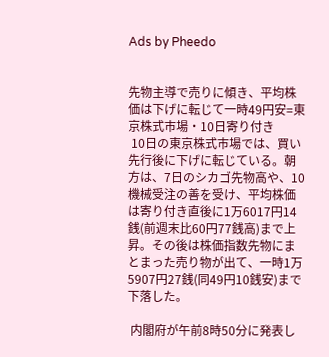Ads by Pheedo


先物主導で売りに傾き、平均株価は下げに転じて一時49円安=東京株式市場・10日寄り付き
 10日の東京株式市場では、買い先行後に下げに転じている。朝方は、7日のシカゴ先物高や、10機械受注の善を受け、平均株価は寄り付き直後に1万6017円14銭(前週末比60円77銭高)まで上昇。その後は株価指数先物にまとまった売り物が出て、一時1万5907円27銭(同49円10銭安)まで下落した。

 内閣府が午前8時50分に発表し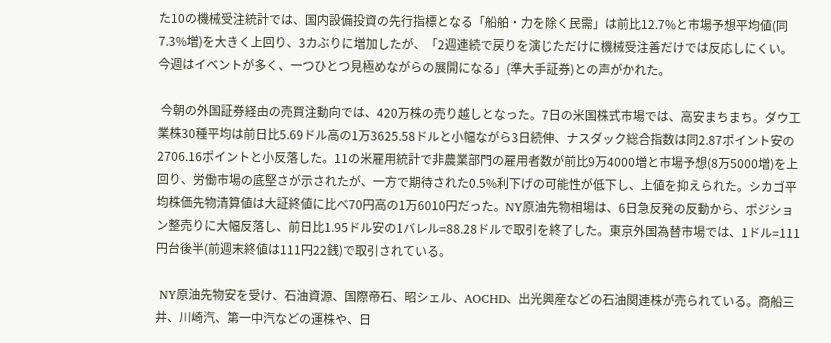た10の機械受注統計では、国内設備投資の先行指標となる「船舶・力を除く民需」は前比12.7%と市場予想平均値(同7.3%増)を大きく上回り、3カぶりに増加したが、「2週連続で戻りを演じただけに機械受注善だけでは反応しにくい。今週はイベントが多く、一つひとつ見極めながらの展開になる」(準大手証券)との声がかれた。

 今朝の外国証券経由の売買注動向では、420万株の売り越しとなった。7日の米国株式市場では、高安まちまち。ダウ工業株30種平均は前日比5.69ドル高の1万3625.58ドルと小幅ながら3日続伸、ナスダック総合指数は同2.87ポイント安の2706.16ポイントと小反落した。11の米雇用統計で非農業部門の雇用者数が前比9万4000増と市場予想(8万5000増)を上回り、労働市場の底堅さが示されたが、一方で期待された0.5%利下げの可能性が低下し、上値を抑えられた。シカゴ平均株価先物清算値は大証終値に比べ70円高の1万6010円だった。NY原油先物相場は、6日急反発の反動から、ポジション整売りに大幅反落し、前日比1.95ドル安の1バレル=88.28ドルで取引を終了した。東京外国為替市場では、1ドル=111円台後半(前週末終値は111円22銭)で取引されている。

 NY原油先物安を受け、石油資源、国際帝石、昭シェル、AOCHD、出光興産などの石油関連株が売られている。商船三井、川崎汽、第一中汽などの運株や、日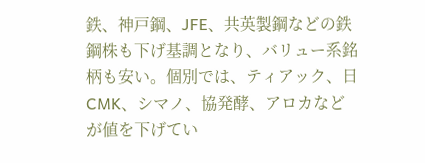鉄、神戸鋼、JFE、共英製鋼などの鉄鋼株も下げ基調となり、バリュー系銘柄も安い。個別では、ティアック、日CMK、シマノ、協発酵、アロカなどが値を下げてい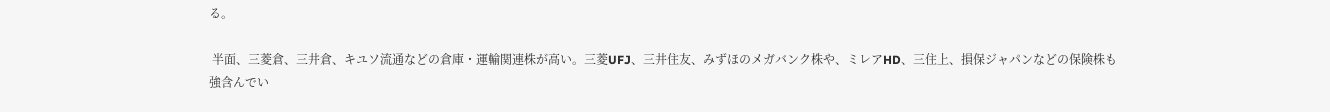る。

 半面、三菱倉、三井倉、キユソ流通などの倉庫・運輸関連株が高い。三菱UFJ、三井住友、みずほのメガバンク株や、ミレアHD、三住上、損保ジャパンなどの保険株も強含んでい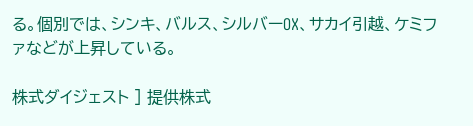る。個別では、シンキ、バルス、シルバーOX、サカイ引越、ケミファなどが上昇している。

株式ダイジェスト ] 提供株式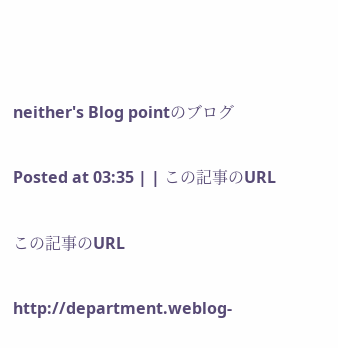neither's Blog pointのブログ

Posted at 03:35 | | この記事のURL

この記事のURL

http://department.weblog-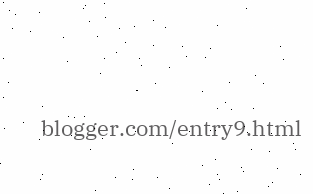blogger.com/entry9.html